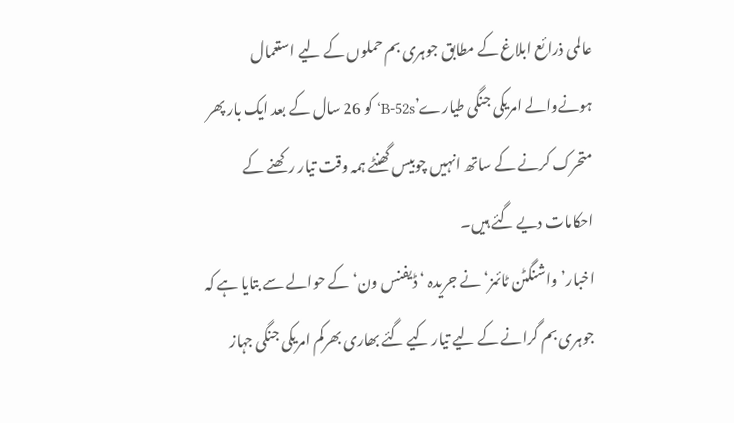عالمی ذرائع ابلاغ کے مطابق جوہری بم حملوں کے لیے استعمال ہونےوالے امریکی جنگی طیارے’B-52s‘ کو 26 سال کے بعد ایک بار پھر متحرک کرنے کے ساتھ انہیں چوبیس گھنٹے ہمہ وقت تیار رکھنے کے احکامات دیے گئے ہیں۔
اخبار’واشنگٹن ٹائمز‘ نے جریدہ ‘ڈیفنس ون‘ کے حوالے سے بتایا ہے کہ جوہری بم گرانے کے لیے تیار کیے گئے بھاری بھرکم امریکی جنگی جہاز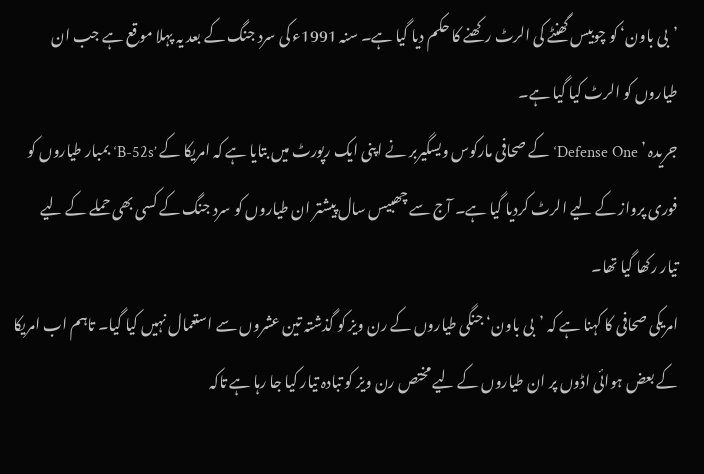’بی باون‘ کو چوبیس گھنٹے کی الرٹ رکھنے کا حکم دیا گیا ہے۔ سنہ 1991ء کی سرد جنگ کے بعد یہ پہلا موقع ہے جب ان طیاروں کو الرٹ کیا گیا ہے۔
جریدہ ’ Defense One‘ کے صحافی مارکوس ویسگیربر نے اپنی ایک رپورٹ میں بتایا ہے کہ امریکا کے ’B-52s‘ بمبار طیاروں کو فوری پرواز کے لیے الرٹ کردیا گیا ہے۔ آج سے چھبیس سال پیشتر ان طیاروں کو سرد جنگ کے کسی بھی حملے کے لیے تیار رکھا گیا تھا۔
امریکی صحافی کا کہنا ہے کہ ’بی باون‘ جنگی طیاروں کے رن ویز کو گذشتہ تین عشروں سے استعمال نہیں کیا گیا۔ تاہم اب امریکا کے بعض ہوائی اڈوں پر ان طیاروں کے لیے مختص رن ویز کو تبادہ تیار کیا جا رہا ہے تاکہ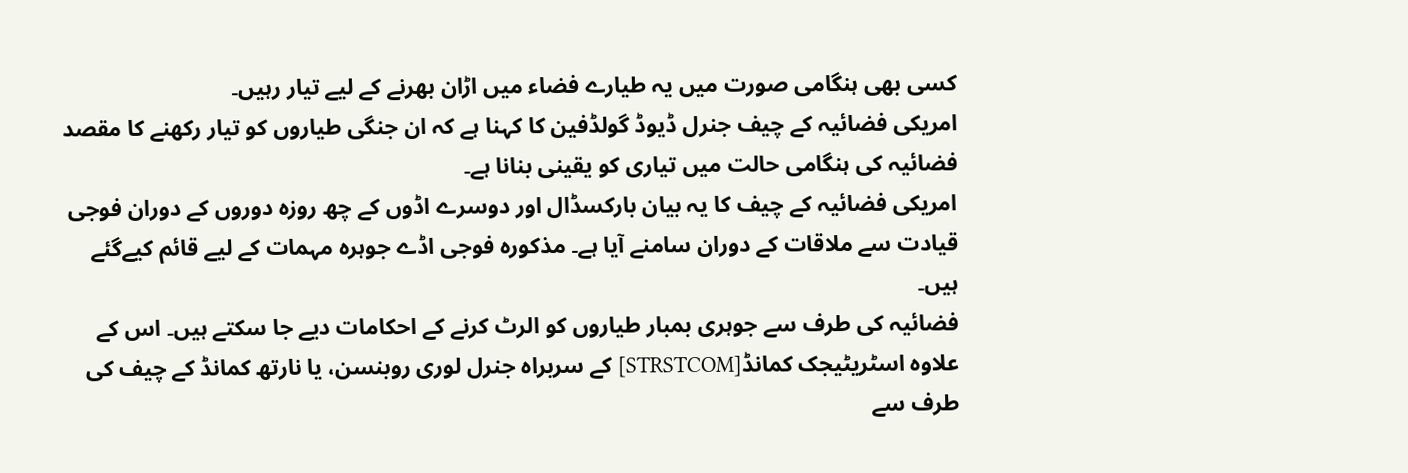کسی بھی ہنگامی صورت میں یہ طیارے فضاء میں اڑان بھرنے کے لیے تیار رہیں۔
امریکی فضائیہ کے چیف جنرل ڈیوڈ گولڈفین کا کہنا ہے کہ ان جنگی طیاروں کو تیار رکھنے کا مقصد فضائیہ کی ہنگامی حالت میں تیاری کو یقینی بنانا ہے۔
امریکی فضائیہ کے چیف کا یہ بیان بارکسڈال اور دوسرے اڈوں کے چھ روزہ دوروں کے دوران فوجی قیادت سے ملاقات کے دوران سامنے آیا ہے۔ مذکورہ فوجی اڈے جوہرہ مہمات کے لیے قائم کیےگئے ہیں۔
فضائیہ کی طرف سے جوہری بمبار طیاروں کو الرٹ کرنے کے احکامات دیے جا سکتے ہیں۔ اس کے علاوہ اسٹریٹیجک کمانڈ[STRSTCOM] کے سربراہ جنرل لوری روبنسن، یا نارتھ کمانڈ کے چیف کی طرف سے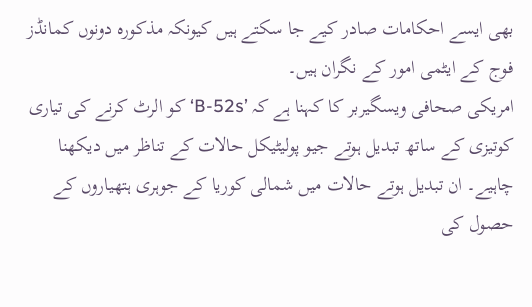بھی ایسے احکامات صادر کیے جا سکتے ہیں کیونکہ مذکورہ دونوں کمانڈز فوج کے ایٹمی امور کے نگران ہیں۔
امریکی صحافی ویسگیربر کا کہنا ہے کہ ’B-52s‘ کو الرٹ کرنے کی تیاری کوتیزی کے ساتھ تبدیل ہوتے جیو پولیٹیکل حالات کے تناظر میں دیکھنا چاہیے۔ ان تبدیل ہوتے حالات میں شمالی کوریا کے جوہری ہتھیاروں کے حصول کی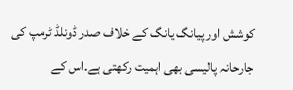کوشش اور پیانگ یانگ کے خلاف صدر ڈونلڈ ٹرمپ کی جارحانہ پالیسی بھی اہمیت رکھتی ہے۔اس کے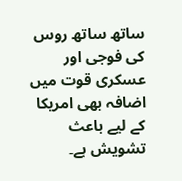ساتھ ساتھ روس کی فوجی اور عسکری قوت میں اضافہ بھی امریکا کے لیے باعث تشویش ہے۔